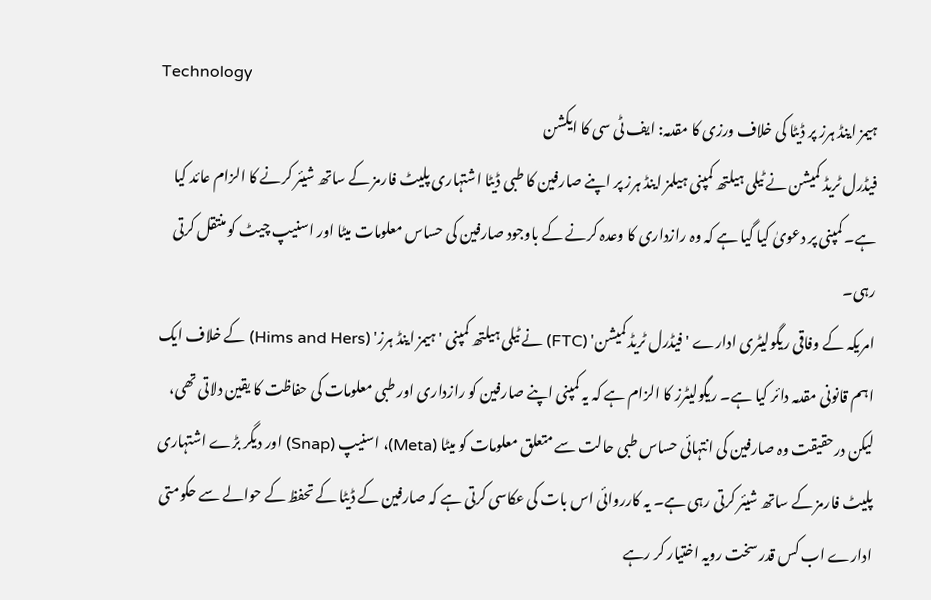Technology
ہیمز اینڈ ہرز پر ڈیٹا کی خلاف ورزی کا مقدمہ: ایف ٹی سی کا ایکشن
فیڈرل ٹریڈ کمیشن نے ٹیلی ہیلتھ کمپنی ہیلمز اینڈ ہرز پر اپنے صارفین کا طبی ڈیٹا اشتہاری پلیٹ فارمز کے ساتھ شیئر کرنے کا الزام عائد کیا ہے۔ کمپنی پر دعویٰ کیا گیا ہے کہ وہ رازداری کا وعدہ کرنے کے باوجود صارفین کی حساس معلومات میٹا اور اسنیپ چیٹ کو منتقل کرتی رہی۔
امریکہ کے وفاقی ریگولیٹری ادارے 'فیڈرل ٹریڈ کمیشن' (FTC) نے ٹیلی ہیلتھ کمپنی 'ہیمز اینڈ ہرز' (Hims and Hers) کے خلاف ایک اہم قانونی مقدمہ دائر کیا ہے۔ ریگولیٹرز کا الزام ہے کہ یہ کمپنی اپنے صارفین کو رازداری اور طبی معلومات کی حفاظت کا یقین دلاتی تھی، لیکن درحقیقت وہ صارفین کی انتہائی حساس طبی حالت سے متعلق معلومات کو میٹا (Meta)، اسنیپ (Snap) اور دیگر بڑے اشتہاری پلیٹ فارمز کے ساتھ شیئر کرتی رہی ہے۔ یہ کارروائی اس بات کی عکاسی کرتی ہے کہ صارفین کے ڈیٹا کے تحفظ کے حوالے سے حکومتی ادارے اب کس قدر سخت رویہ اختیار کر رہے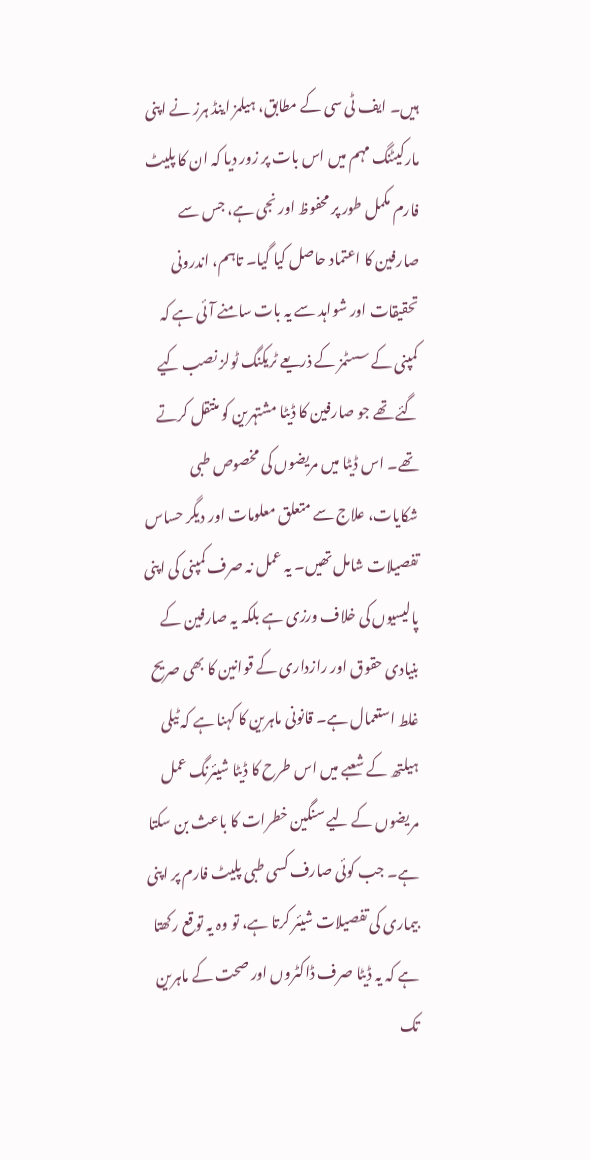ہیں۔ ایف ٹی سی کے مطابق، ہیلمز اینڈ ہرز نے اپنی مارکیٹنگ مہم میں اس بات پر زور دیا کہ ان کا پلیٹ فارم مکمل طور پر محفوظ اور نجی ہے، جس سے صارفین کا اعتماد حاصل کیا گیا۔ تاہم، اندرونی تحقیقات اور شواہد سے یہ بات سامنے آئی ہے کہ کمپنی کے سسٹمز کے ذریعے ٹریکنگ ٹولز نصب کیے گئے تھے جو صارفین کا ڈیٹا مشتہرین کو منتقل کرتے تھے۔ اس ڈیٹا میں مریضوں کی مخصوص طبی شکایات، علاج سے متعلق معلومات اور دیگر حساس تفصیلات شامل تھیں۔ یہ عمل نہ صرف کمپنی کی اپنی پالیسیوں کی خلاف ورزی ہے بلکہ یہ صارفین کے بنیادی حقوق اور رازداری کے قوانین کا بھی صریح غلط استعمال ہے۔ قانونی ماہرین کا کہنا ہے کہ ٹیلی ہیلتھ کے شعبے میں اس طرح کا ڈیٹا شیئرنگ عمل مریضوں کے لیے سنگین خطرات کا باعث بن سکتا ہے۔ جب کوئی صارف کسی طبی پلیٹ فارم پر اپنی بیماری کی تفصیلات شیئر کرتا ہے، تو وہ یہ توقع رکھتا ہے کہ یہ ڈیٹا صرف ڈاکٹروں اور صحت کے ماہرین تک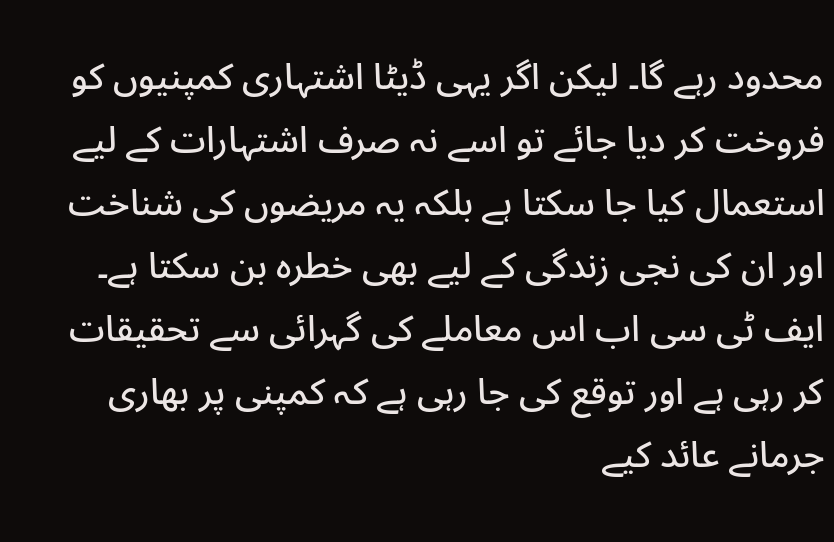محدود رہے گا۔ لیکن اگر یہی ڈیٹا اشتہاری کمپنیوں کو فروخت کر دیا جائے تو اسے نہ صرف اشتہارات کے لیے استعمال کیا جا سکتا ہے بلکہ یہ مریضوں کی شناخت اور ان کی نجی زندگی کے لیے بھی خطرہ بن سکتا ہے۔ ایف ٹی سی اب اس معاملے کی گہرائی سے تحقیقات کر رہی ہے اور توقع کی جا رہی ہے کہ کمپنی پر بھاری جرمانے عائد کیے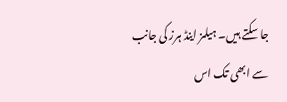جا سکتے ہیں۔ ہیلمز اینڈ ہرز کی جانب سے ابھی تک اس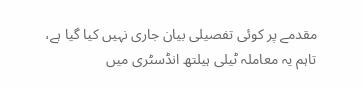مقدمے پر کوئی تفصیلی بیان جاری نہیں کیا گیا ہے، تاہم یہ معاملہ ٹیلی ہیلتھ انڈسٹری میں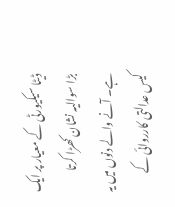ڈیٹا سیکیورٹی کے معیار پر ایک بڑا سوالیہ نشان کھڑا کرتا ہے۔ آنے والے دنوں میں یہ کیس عدالتی کارروائی کے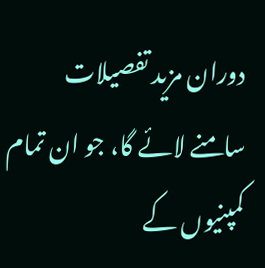دوران مزید تفصیلات سامنے لائے گا، جو ان تمام کمپنیوں کے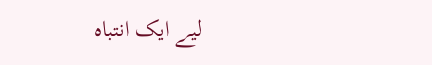لیے ایک انتباہ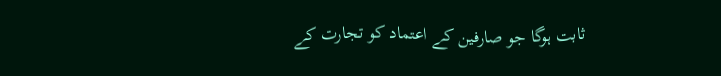ثابت ہوگا جو صارفین کے اعتماد کو تجارت کے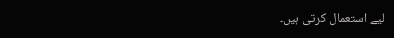لیے استعمال کرتی ہیں۔